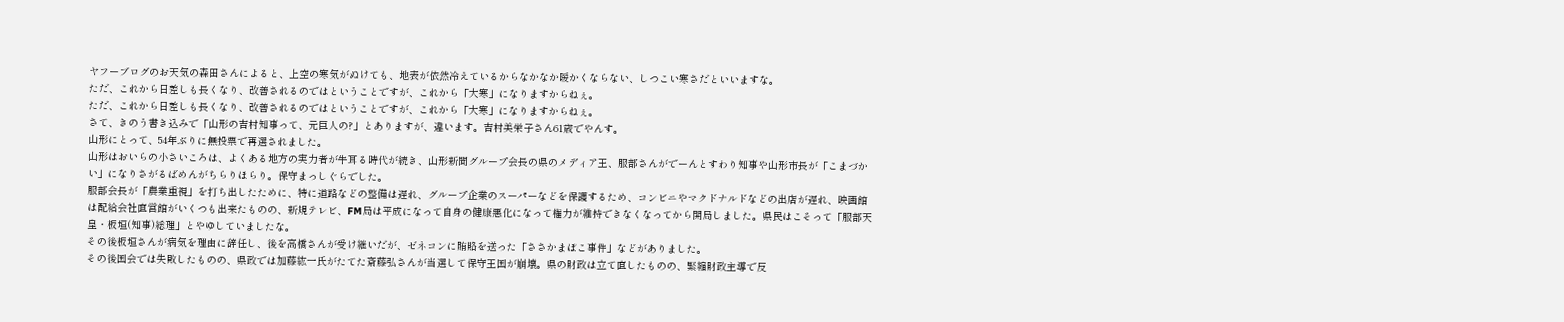ヤフーブログのお天気の森田さんによると、上空の寒気がぬけても、地表が依然冷えているからなかなか暖かくならない、しつこい寒さだといいますな。
ただ、これから日差しも長くなり、改善されるのではということですが、これから「大寒」になりますからねぇ。
ただ、これから日差しも長くなり、改善されるのではということですが、これから「大寒」になりますからねぇ。
さて、きのう書き込みで「山形の吉村知事って、元巨人の?」とありますが、違います。吉村美栄子さん61歳でやんす。
山形にとって、54年ぶりに無投票で再選されました。
山形はおいらの小さいころは、よくある地方の実力者が牛耳る時代が続き、山形新聞グループ会長の県のメディア王、服部さんがでーんとすわり知事や山形市長が「こまづかい」になりさがるばめんがちらりほらり。保守まっしぐらでした。
服部会長が「農業重視」を打ち出したために、特に道路などの整備は遅れ、グループ企業のスーパーなどを保護するため、コンビニやマクドナルドなどの出店が遅れ、映画館は配給会社直営館がいくつも出来たものの、新規テレビ、FM局は平成になって自身の健康悪化になって権力が維持できなくなってから開局しました。県民はこそって「服部天皇・板垣(知事)総理」とやゆしていましたな。
その後板垣さんが病気を理由に辞任し、後を高橋さんが受け継いだが、ゼネコンに賄賂を送った「ささかまぼこ事件」などがありました。
その後国会では失敗したものの、県政では加藤紘一氏がたてた斎藤弘さんが当選して保守王国が崩壊。県の財政は立て直したものの、緊縮財政主導で反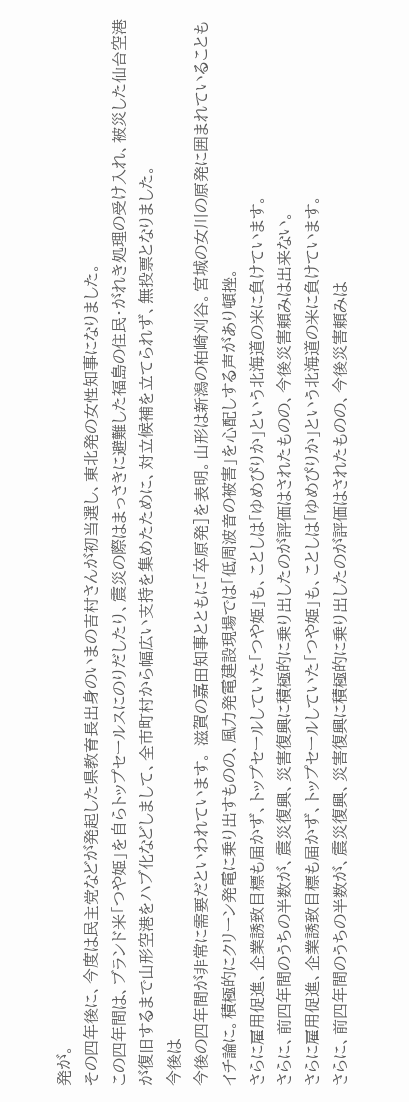発が。
その四年後に、今度は民主党などが発起した県教育長出身のいまの吉村さんが初当選し、東北発の女性知事になりました。
この四年間は、ブランド米「つや姫」を自らトップセールスにのりだしたり、震災の際はまっさきに避難した福島の住民・がれき処理の受け入れ、被災した仙台空港が復旧するまで山形空港をハブ化などしまして、全市町村から幅広い支持を集めたために、対立候補を立てられず、無投票となりました。
今後は
今後の四年間が非常に需要だといわれています。 滋賀の嘉田知事とともに「卒原発]を表明。山形は新潟の柏崎刈谷。宮城の女川の原発に囲まれていることもイチ論に。積極的にクリーン発電に乗り出すものの、風力発電建設現場では「低周波音の被害」を心配しする声があり頓挫。
さらに雇用促進、企業誘致目標も届かず、トップセールしていた「つや姫」も、ことしは「ゆめぴりか」という北海道の米に負けています。
さらに、前四年間のうちの半数が、震災復興、災害復興に積極的に乗り出したのが評価はされたものの、今後災害頼みは出来ない。
さらに雇用促進、企業誘致目標も届かず、トップセールしていた「つや姫」も、ことしは「ゆめぴりか」という北海道の米に負けています。
さらに、前四年間のうちの半数が、震災復興、災害復興に積極的に乗り出したのが評価はされたものの、今後災害頼みは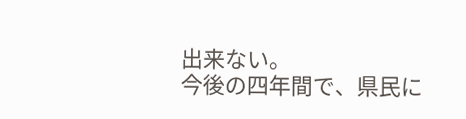出来ない。
今後の四年間で、県民に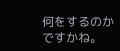何をするのかですかね。